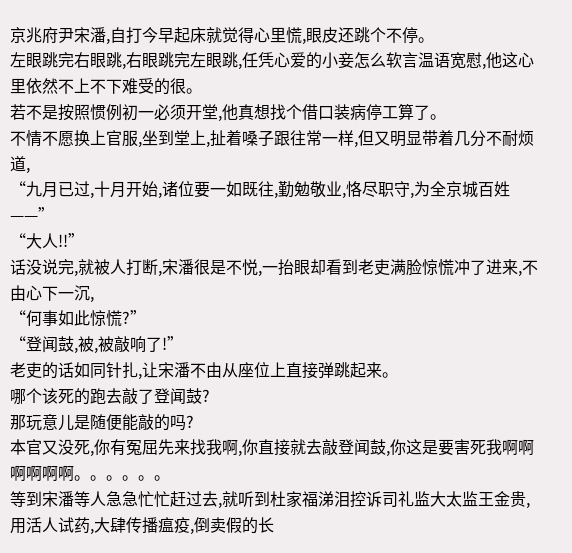京兆府尹宋潘,自打今早起床就觉得心里慌,眼皮还跳个不停。
左眼跳完右眼跳,右眼跳完左眼跳,任凭心爱的小妾怎么软言温语宽慰,他这心里依然不上不下难受的很。
若不是按照惯例初一必须开堂,他真想找个借口装病停工算了。
不情不愿换上官服,坐到堂上,扯着嗓子跟往常一样,但又明显带着几分不耐烦道,
“九月已过,十月开始,诸位要一如既往,勤勉敬业,恪尽职守,为全京城百姓——”
“大人!!”
话没说完,就被人打断,宋潘很是不悦,一抬眼却看到老吏满脸惊慌冲了进来,不由心下一沉,
“何事如此惊慌?”
“登闻鼓,被,被敲响了!”
老吏的话如同针扎,让宋潘不由从座位上直接弹跳起来。
哪个该死的跑去敲了登闻鼓?
那玩意儿是随便能敲的吗?
本官又没死,你有冤屈先来找我啊,你直接就去敲登闻鼓,你这是要害死我啊啊啊啊啊啊。。。。。。
等到宋潘等人急急忙忙赶过去,就听到杜家福涕泪控诉司礼监大太监王金贵,用活人试药,大肆传播瘟疫,倒卖假的长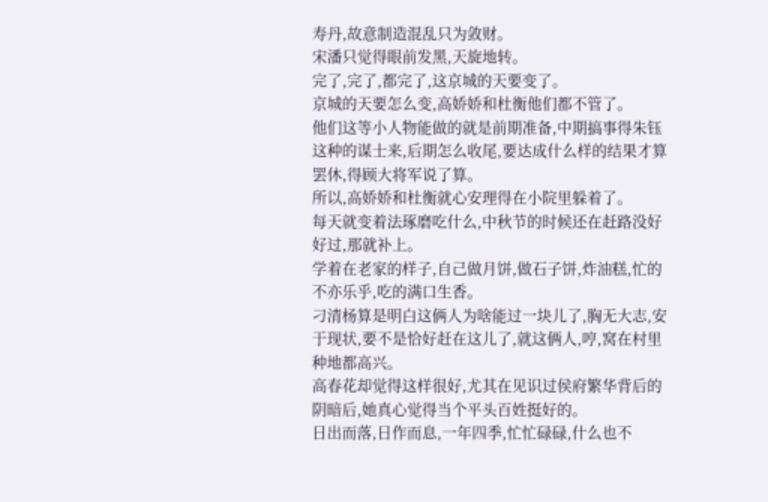寿丹,故意制造混乱只为敛财。
宋潘只觉得眼前发黑,天旋地转。
完了,完了,都完了,这京城的天要变了。
京城的天要怎么变,高娇娇和杜衡他们都不管了。
他们这等小人物能做的就是前期准备,中期搞事得朱钰这种的谋士来,后期怎么收尾,要达成什么样的结果才算罢休,得顾大将军说了算。
所以,高娇娇和杜衡就心安理得在小院里躲着了。
每天就变着法琢磨吃什么,中秋节的时候还在赶路没好好过,那就补上。
学着在老家的样子,自己做月饼,做石子饼,炸油糕,忙的不亦乐乎,吃的满口生香。
刁清杨算是明白这俩人为啥能过一块儿了,胸无大志,安于现状,要不是恰好赶在这儿了,就这俩人,哼,窝在村里种地都高兴。
高春花却觉得这样很好,尤其在见识过侯府繁华背后的阴暗后,她真心觉得当个平头百姓挺好的。
日出而落,日作而息,一年四季,忙忙碌碌,什么也不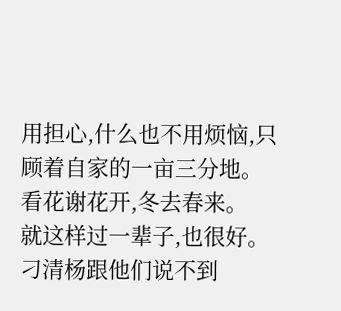用担心,什么也不用烦恼,只顾着自家的一亩三分地。
看花谢花开,冬去春来。
就这样过一辈子,也很好。
刁清杨跟他们说不到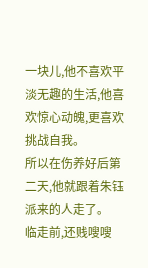一块儿,他不喜欢平淡无趣的生活,他喜欢惊心动魄,更喜欢挑战自我。
所以在伤养好后第二天,他就跟着朱钰派来的人走了。
临走前,还贱嗖嗖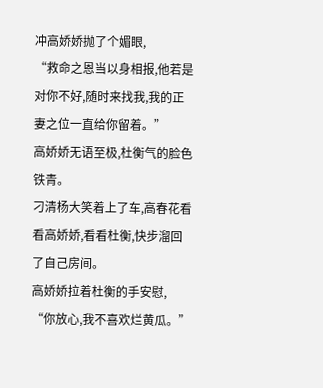冲高娇娇抛了个媚眼,
“救命之恩当以身相报,他若是对你不好,随时来找我,我的正妻之位一直给你留着。”
高娇娇无语至极,杜衡气的脸色铁青。
刁清杨大笑着上了车,高春花看看高娇娇,看看杜衡,快步溜回了自己房间。
高娇娇拉着杜衡的手安慰,
“你放心,我不喜欢烂黄瓜。”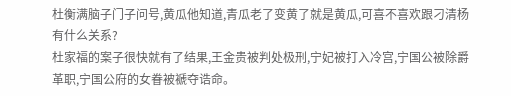杜衡满脑子门子问号,黄瓜他知道,青瓜老了变黄了就是黄瓜,可喜不喜欢跟刁清杨有什么关系?
杜家福的案子很快就有了结果,王金贵被判处极刑,宁妃被打入冷宫,宁国公被除爵革职,宁国公府的女眷被褫夺诰命。